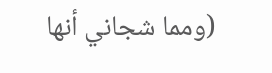(ومما شجاني أنها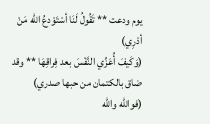يوم ودعت ** تَقُولُ لَنَا أسْتَوْدعُ اللّه مَنْ أدْرِي)
(وَكَيفَ أُعَزِّي النَّفْسَ بعد فِراقِهَا ** وقد ضاق بالكتمان من حبها صدري)
(فوالله والله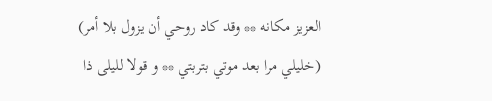العزيز مكانه ** وقد كاد روحي أن يزول بلا أمر)
(خليلي مرا بعد موتي بتربتي ** و قولا لليلى ذا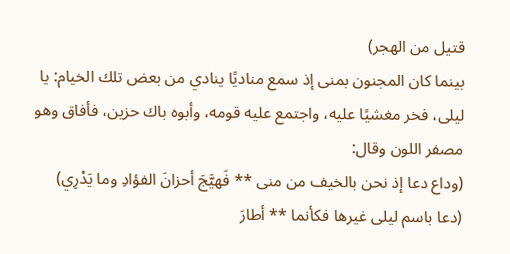قتيل من الهجر)
بينما كان المجنون بمنى إذ سمع مناديًا ينادي من بعض تلك الخيام: يا ليلى، فخر مغشيًا عليه، واجتمع عليه قومه، وأبوه باك حزين، فأفاق وهو مصفر اللون وقال:
(وداع دعا إذ نحن بالخيف من منى ** فَهيَّجَ أحزانَ الفؤادِ وما يَدْرِي)
(دعا باسم ليلى غيرها فكأنما ** أطارَ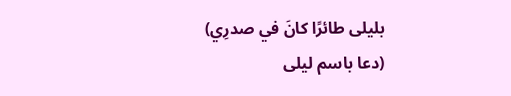بليلى طائرًا كانَ في صدرِي)
(دعا باسم ليلى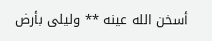أسخن الله عينه ** وليلى بأرض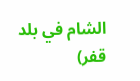الشام في بلد قفر)